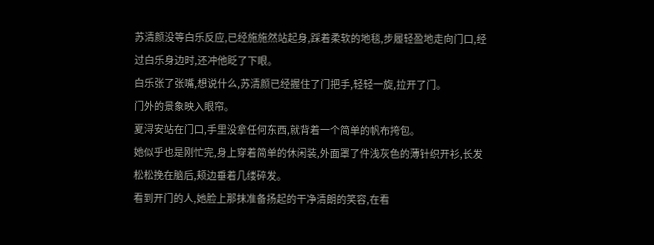苏清颜没等白乐反应,已经施施然站起身,踩着柔软的地毯,步履轻盈地走向门口,经过白乐身边时,还冲他眨了下眼。
白乐张了张嘴,想说什么,苏清颜已经握住了门把手,轻轻一旋,拉开了门。
门外的景象映入眼帘。
夏浔安站在门口,手里没拿任何东西,就背着一个简单的帆布挎包。
她似乎也是刚忙完,身上穿着简单的休闲装,外面罩了件浅灰色的薄针织开衫,长发松松挽在脑后,颊边垂着几缕碎发。
看到开门的人,她脸上那抹准备扬起的干净清朗的笑容,在看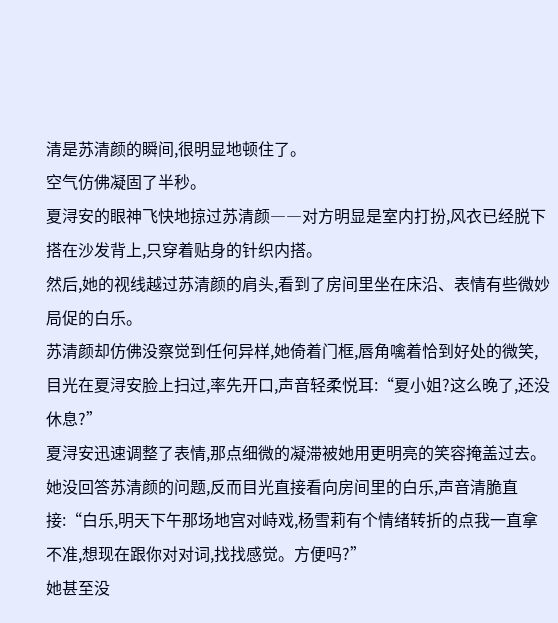清是苏清颜的瞬间,很明显地顿住了。
空气仿佛凝固了半秒。
夏浔安的眼神飞快地掠过苏清颜――对方明显是室内打扮,风衣已经脱下搭在沙发背上,只穿着贴身的针织内搭。
然后,她的视线越过苏清颜的肩头,看到了房间里坐在床沿、表情有些微妙局促的白乐。
苏清颜却仿佛没察觉到任何异样,她倚着门框,唇角噙着恰到好处的微笑,目光在夏浔安脸上扫过,率先开口,声音轻柔悦耳:“夏小姐?这么晚了,还没休息?”
夏浔安迅速调整了表情,那点细微的凝滞被她用更明亮的笑容掩盖过去。
她没回答苏清颜的问题,反而目光直接看向房间里的白乐,声音清脆直接:“白乐,明天下午那场地宫对峙戏,杨雪莉有个情绪转折的点我一直拿不准,想现在跟你对对词,找找感觉。方便吗?”
她甚至没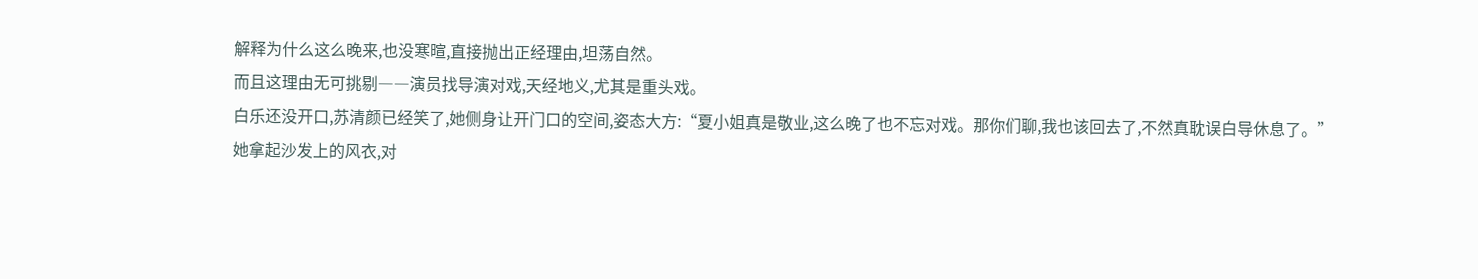解释为什么这么晚来,也没寒暄,直接抛出正经理由,坦荡自然。
而且这理由无可挑剔――演员找导演对戏,天经地义,尤其是重头戏。
白乐还没开口,苏清颜已经笑了,她侧身让开门口的空间,姿态大方:“夏小姐真是敬业,这么晚了也不忘对戏。那你们聊,我也该回去了,不然真耽误白导休息了。”
她拿起沙发上的风衣,对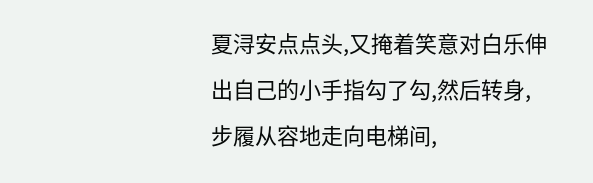夏浔安点点头,又掩着笑意对白乐伸出自己的小手指勾了勾,然后转身,步履从容地走向电梯间,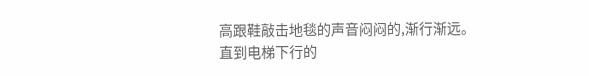高跟鞋敲击地毯的声音闷闷的,渐行渐远。
直到电梯下行的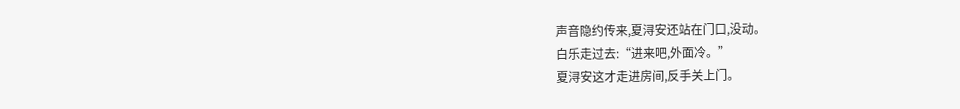声音隐约传来,夏浔安还站在门口,没动。
白乐走过去:“进来吧,外面冷。”
夏浔安这才走进房间,反手关上门。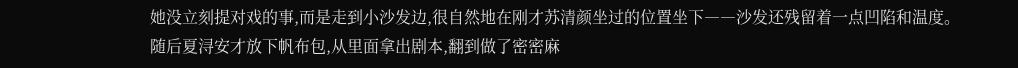她没立刻提对戏的事,而是走到小沙发边,很自然地在刚才苏清颜坐过的位置坐下――沙发还残留着一点凹陷和温度。
随后夏浔安才放下帆布包,从里面拿出剧本,翻到做了密密麻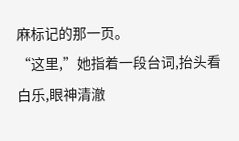麻标记的那一页。
“这里,”她指着一段台词,抬头看白乐,眼神清澈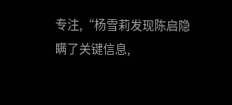专注,“杨雪莉发现陈启隐瞒了关键信息,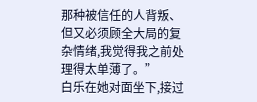那种被信任的人背叛、但又必须顾全大局的复杂情绪,我觉得我之前处理得太单薄了。”
白乐在她对面坐下,接过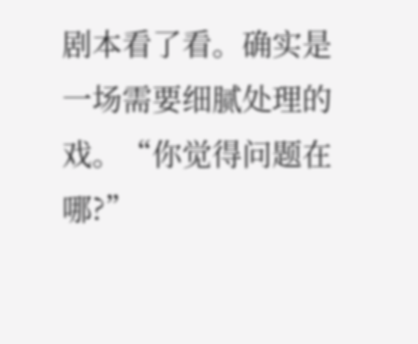剧本看了看。确实是一场需要细腻处理的戏。“你觉得问题在哪?”